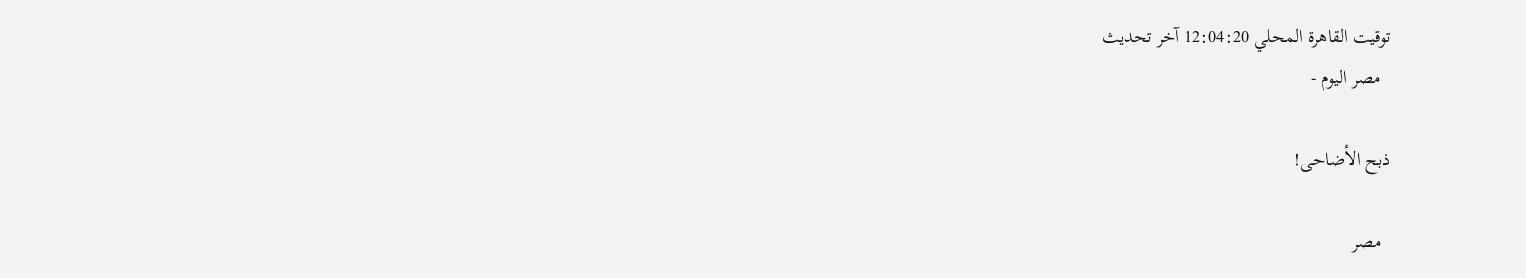توقيت القاهرة المحلي 12:04:20 آخر تحديث
  مصر اليوم -

ذبح الأضاحى!

  مصر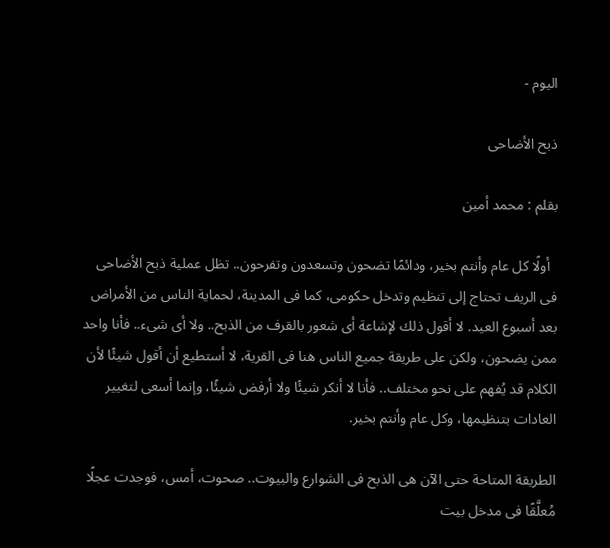اليوم -

ذبح الأضاحى

بقلم : محمد أمين

  أولًا كل عام وأنتم بخير، ودائمًا تضحون وتسعدون وتفرحون.. تظل عملية ذبح الأضاحى فى الريف تحتاج إلى تنظيم وتدخل حكومى، كما فى المدينة، لحماية الناس من الأمراض بعد أسبوع العيد. لا أقول ذلك لإشاعة أى شعور بالقرف من الذبح.. ولا أى شىء.. فأنا واحد ممن يضحون، ولكن على طريقة جميع الناس هنا فى القرية، لا أستطيع أن أقول شيئًا لأن الكلام قد يُفهم على نحو مختلف.. فأنا لا أنكر شيئًا ولا أرفض شيئًا، وإنما أسعى لتغيير العادات بتنظيمها، وكل عام وأنتم بخير.

الطريقة المتاحة حتى الآن هى الذبح فى الشوارع والبيوت.. صحوت، أمس، فوجدت عجلًا مُعلَّقًا فى مدخل بيت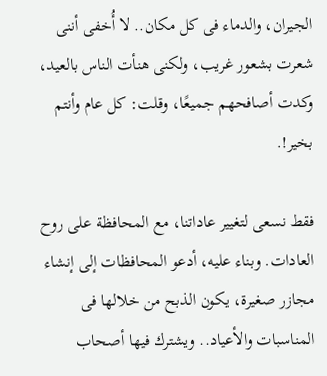الجيران، والدماء فى كل مكان.. لا أُخفى أننى شعرت بشعور غريب، ولكنى هنأت الناس بالعيد، وكدت أصافحهم جميعًا، وقلت: كل عام وأنتم بخير!.

فقط نسعى لتغيير عاداتنا، مع المحافظة على روح العادات. وبناء عليه، أدعو المحافظات إلى إنشاء مجازر صغيرة، يكون الذبح من خلالها فى المناسبات والأعياد.. ويشترك فيها أصحاب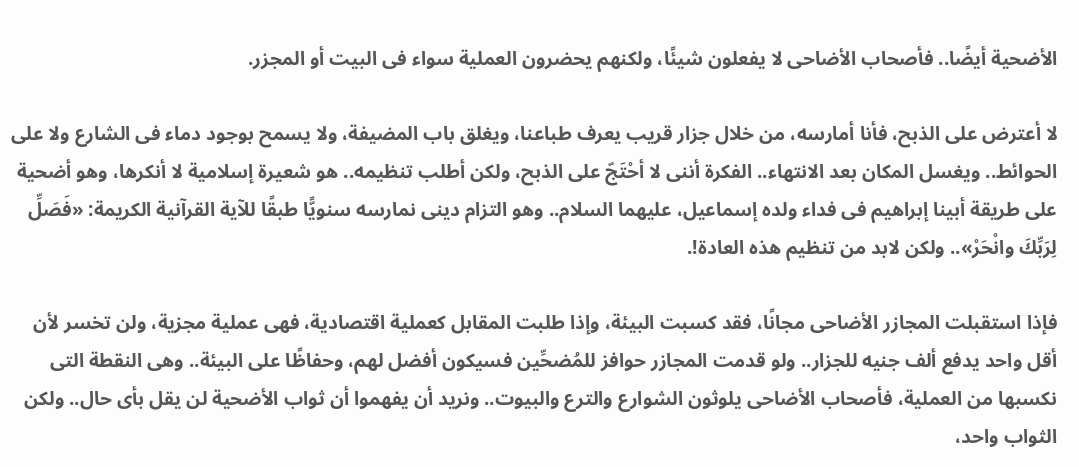الأضحية أيضًا.. فأصحاب الأضاحى لا يفعلون شيئًا، ولكنهم يحضرون العملية سواء فى البيت أو المجزر.

لا أعترض على الذبح، فأنا أمارسه، من خلال جزار قريب يعرف طباعنا، ويغلق باب المضيفة، ولا يسمح بوجود دماء فى الشارع ولا على الحوائط.. ويغسل المكان بعد الانتهاء.. الفكرة أننى لا أحْتَجّ على الذبح، ولكن أطلب تنظيمه.. هو شعيرة إسلامية لا أنكرها، وهو أضحية على طريقة أبينا إبراهيم فى فداء ولده إسماعيل، عليهما السلام.. وهو التزام دينى نمارسه سنويًّا طبقًا للآية القرآنية الكريمة: «فَصَلِّ لِرَبِّكَ وانْحَرْ».. ولكن لابد من تنظيم هذه العادة!.

فإذا استقبلت المجازر الأضاحى مجانًا، فقد كسبت البيئة، وإذا طلبت المقابل كعملية اقتصادية، فهى عملية مجزية، ولن تخسر لأن أقل واحد يدفع ألف جنيه للجزار.. ولو قدمت المجازر حوافز للمُضحِّين فسيكون أفضل لهم، وحفاظًا على البيئة.. وهى النقطة التى نكسبها من العملية، فأصحاب الأضاحى يلوثون الشوارع والترع والبيوت.. ونريد أن يفهموا أن ثواب الأضحية لن يقل بأى حال.. ولكن الثواب واحد،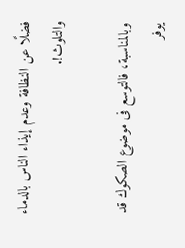فضلًا عن النظافة وعدم إيذاء الناس بالدماء والتلوث!.

وبالمناسبة، فالتوسع فى موضوع الصكوك قد يوفر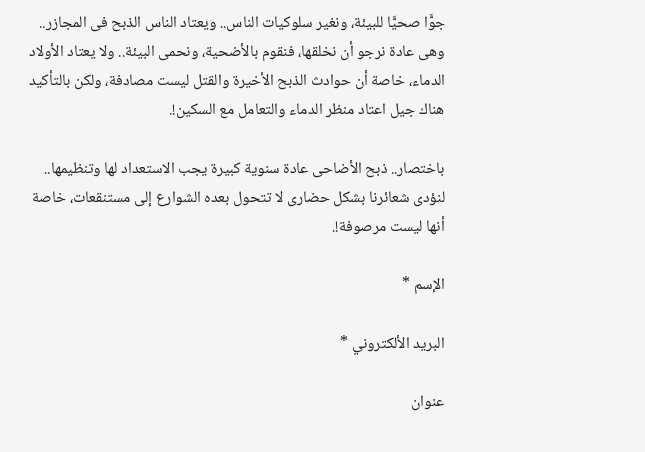جوًّا صحيًّا للبيئة، ونغير سلوكيات الناس.. ويعتاد الناس الذبح فى المجازر.. وهى عادة نرجو أن نخلقها، فنقوم بالأضحية، ونحمى البيئة.. ولا يعتاد الأولاد الدماء، خاصة أن حوادث الذبح الأخيرة والقتل ليست مصادفة، ولكن بالتأكيد هناك جيل اعتاد منظر الدماء والتعامل مع السكين!.

باختصار.. ذبح الأضاحى عادة سنوية كبيرة يجب الاستعداد لها وتنظيمها.. لنؤدى شعائرنا بشكل حضارى لا تتحول بعده الشوارع إلى مستنقعات، خاصة أنها ليست مرصوفة!.

الإسم *

البريد الألكتروني *

عنوان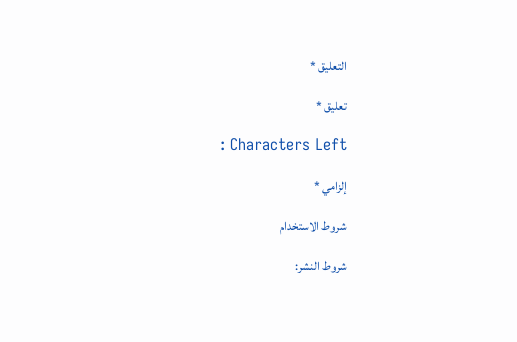التعليق *

تعليق *

: Characters Left

إلزامي *

شروط الاستخدام

شروط النشر: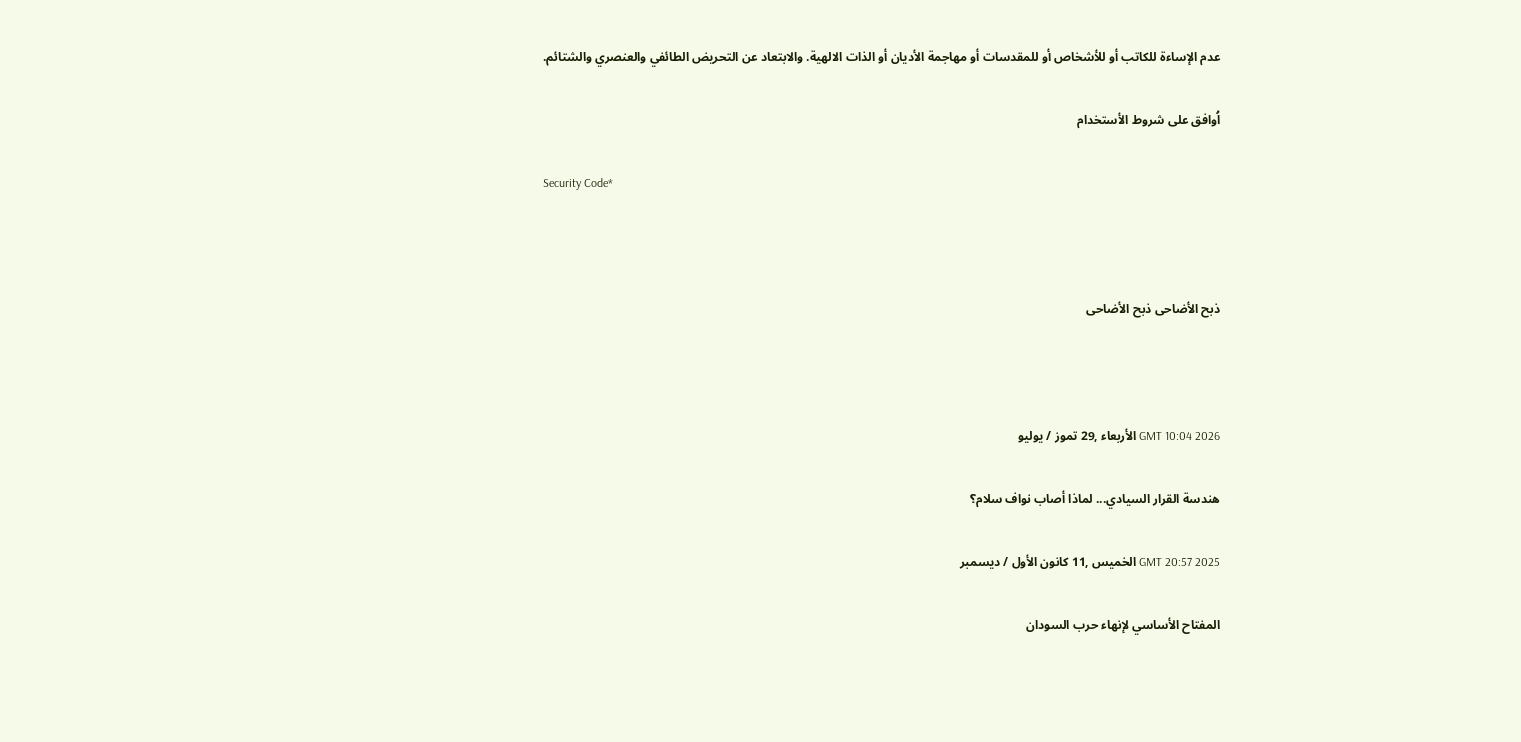عدم الإساءة للكاتب أو للأشخاص أو للمقدسات أو مهاجمة الأديان أو الذات الالهية. والابتعاد عن التحريض الطائفي والعنصري والشتائم.

اُوافق على شروط الأستخدام

Security Code*



ذبح الأضاحى ذبح الأضاحى



GMT 10:04 2026 الأربعاء ,29 تموز / يوليو

هندسة القرار السيادي... لماذا أصاب نواف سلام؟

GMT 20:57 2025 الخميس ,11 كانون الأول / ديسمبر

المفتاح الأساسي لإنهاء حرب السودان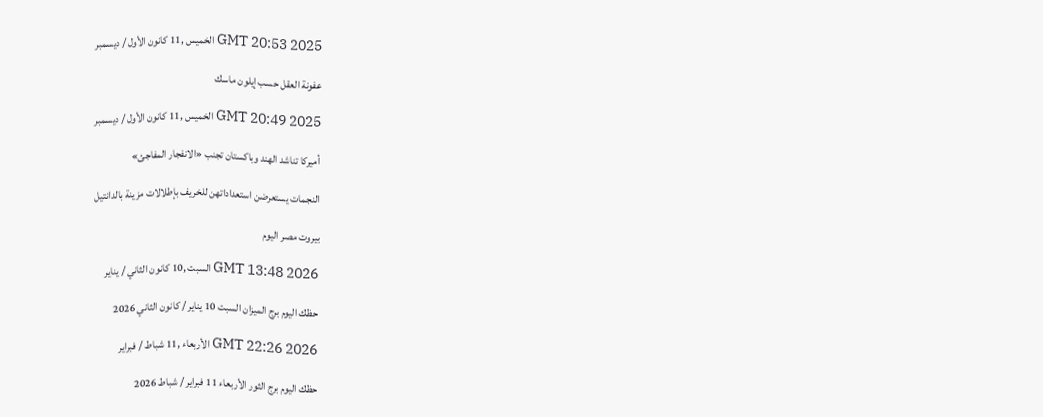GMT 20:53 2025 الخميس ,11 كانون الأول / ديسمبر

عفونة العقل حسب إيلون ماسك

GMT 20:49 2025 الخميس ,11 كانون الأول / ديسمبر

أميركا تناشد الهند وباكستان تجنب «الانفجار المفاجئ»

النجمات يستعرضن استعداداتهن للخريف بإطلالات مزينة بالدانتيل

بيروت مصر اليوم

GMT 13:48 2026 السبت ,10 كانون الثاني / يناير

حظك اليوم برج الميزان السبت 10 يناير / كانون الثاني 2026

GMT 22:26 2026 الأربعاء ,11 شباط / فبراير

حظك اليوم برج الثور الأربعاء 11 فبراير / شباط 2026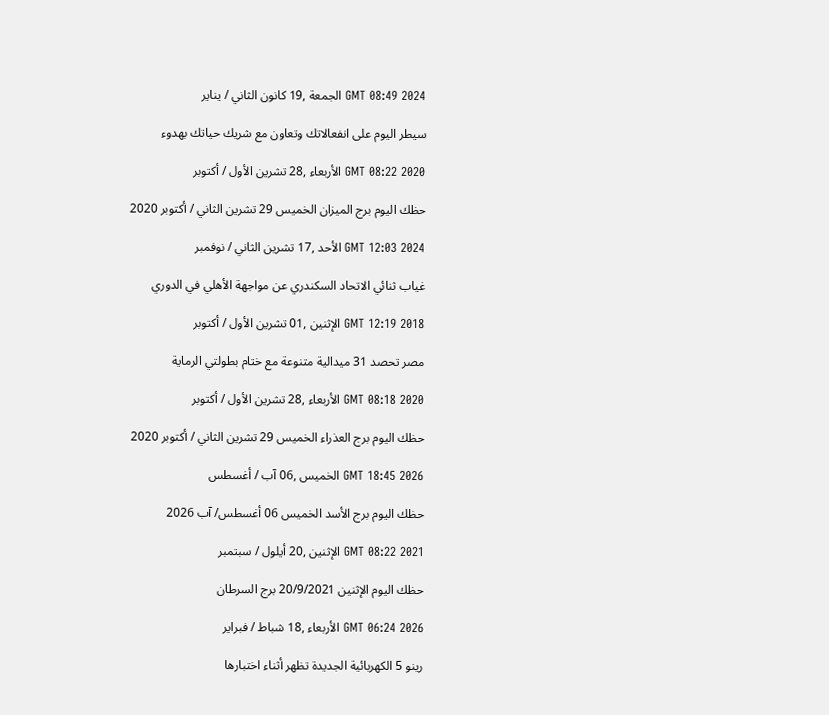GMT 08:49 2024 الجمعة ,19 كانون الثاني / يناير

سيطر اليوم على انفعالاتك وتعاون مع شريك حياتك بهدوء

GMT 08:22 2020 الأربعاء ,28 تشرين الأول / أكتوبر

حظك اليوم برج الميزان الخميس 29 تشرين الثاني / أكتوبر 2020

GMT 12:03 2024 الأحد ,17 تشرين الثاني / نوفمبر

غياب ثنائي الاتحاد السكندري عن مواجهة الأهلي في الدوري

GMT 12:19 2018 الإثنين ,01 تشرين الأول / أكتوبر

مصر تحصد 31 ميدالية متنوعة مع ختام بطولتي الرماية

GMT 08:18 2020 الأربعاء ,28 تشرين الأول / أكتوبر

حظك اليوم برج العذراء الخميس 29 تشرين الثاني / أكتوبر 2020

GMT 18:45 2026 الخميس ,06 آب / أغسطس

حظك اليوم برج الأسد الخميس 06 أغسطس/ آب 2026

GMT 08:22 2021 الإثنين ,20 أيلول / سبتمبر

حظك اليوم الإثنين 20/9/2021 برج السرطان

GMT 06:24 2026 الأربعاء ,18 شباط / فبراير

رينو 5 الكهربائية الجديدة تظهر أثناء اختبارها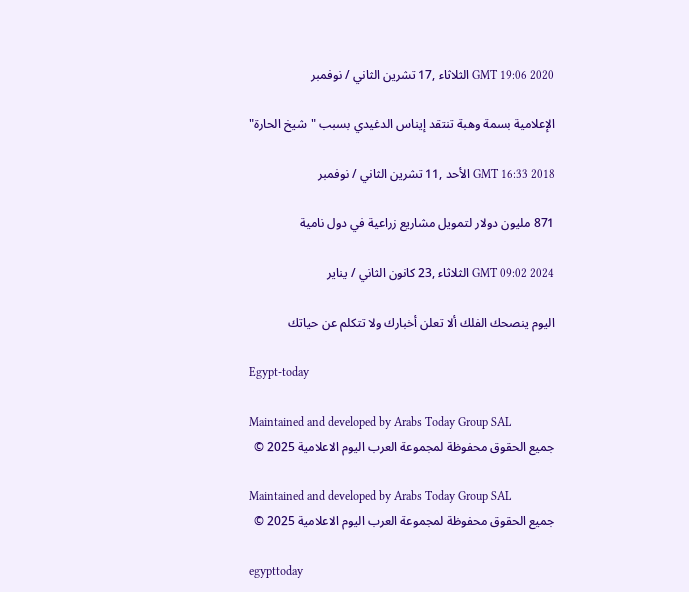GMT 19:06 2020 الثلاثاء ,17 تشرين الثاني / نوفمبر

الإعلامية بسمة وهبة تنتقد إيناس الدغيدي بسبب "شيخ الحارة"

GMT 16:33 2018 الأحد ,11 تشرين الثاني / نوفمبر

871 مليون دولار لتمويل مشاريع زراعية في دول نامية

GMT 09:02 2024 الثلاثاء ,23 كانون الثاني / يناير

اليوم ينصحك الفلك ألا تعلن أخبارك ولا تتكلم عن حياتك

Egypt-today

Maintained and developed by Arabs Today Group SAL
جميع الحقوق محفوظة لمجموعة العرب اليوم الاعلامية 2025 ©

Maintained and developed by Arabs Today Group SAL
جميع الحقوق محفوظة لمجموعة العرب اليوم الاعلامية 2025 ©

egypttoday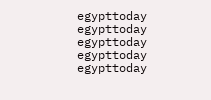egypttoday egypttoday egypttoday
egypttoday egypttoday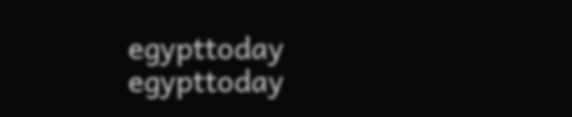egypttoday
egypttoday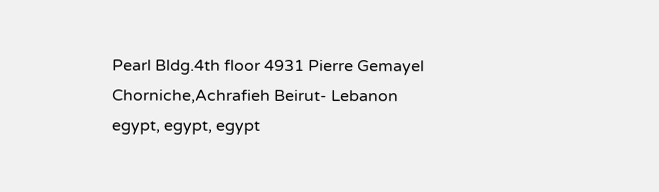Pearl Bldg.4th floor 4931 Pierre Gemayel Chorniche,Achrafieh Beirut- Lebanon
egypt, egypt, egypt